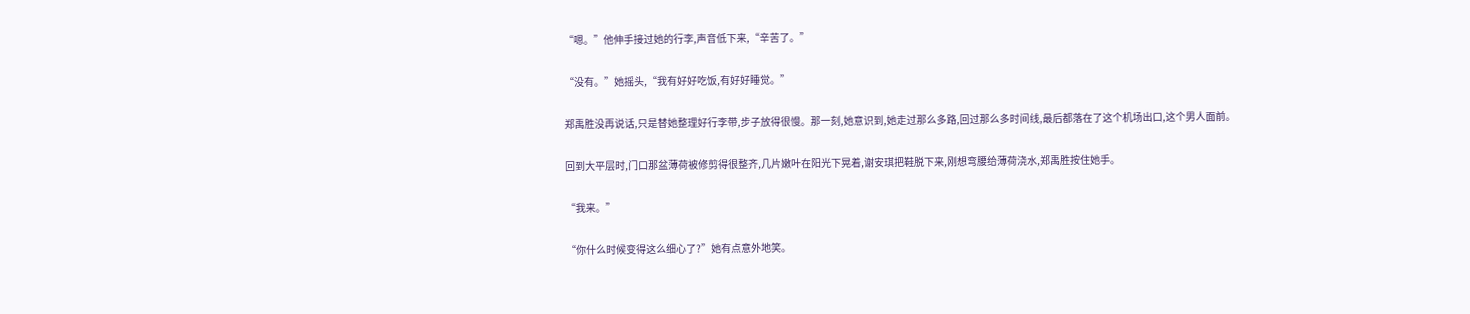“嗯。”他伸手接过她的行李,声音低下来,“辛苦了。”

“没有。”她摇头,“我有好好吃饭,有好好睡觉。”

郑禹胜没再说话,只是替她整理好行李带,步子放得很慢。那一刻,她意识到,她走过那么多路,回过那么多时间线,最后都落在了这个机场出口,这个男人面前。

回到大平层时,门口那盆薄荷被修剪得很整齐,几片嫩叶在阳光下晃着,谢安琪把鞋脱下来,刚想弯腰给薄荷浇水,郑禹胜按住她手。

“我来。”

“你什么时候变得这么细心了?”她有点意外地笑。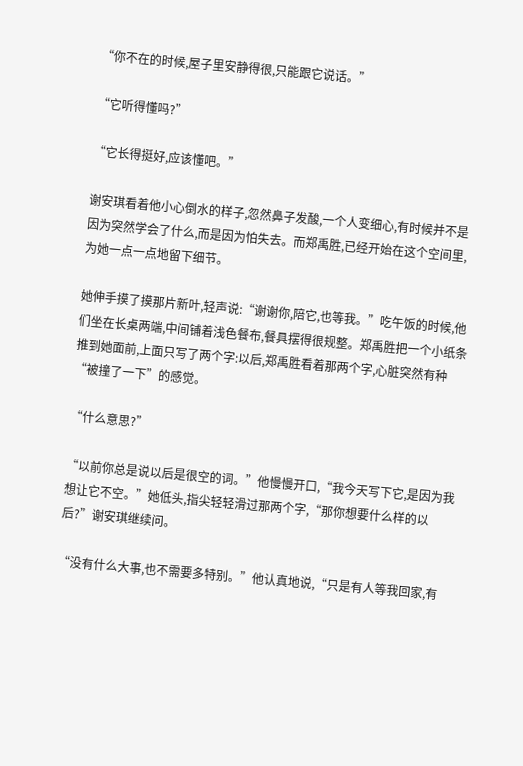“你不在的时候,屋子里安静得很,只能跟它说话。”

“它听得懂吗?”

“它长得挺好,应该懂吧。”

谢安琪看着他小心倒水的样子,忽然鼻子发酸,一个人变细心,有时候并不是因为突然学会了什么,而是因为怕失去。而郑禹胜,已经开始在这个空间里,为她一点一点地留下细节。

她伸手摸了摸那片新叶,轻声说:“谢谢你,陪它,也等我。”吃午饭的时候,他们坐在长桌两端,中间铺着浅色餐布,餐具摆得很规整。郑禹胜把一个小纸条推到她面前,上面只写了两个字:以后,郑禹胜看着那两个字,心脏突然有种“被撞了一下”的感觉。

“什么意思?”

“以前你总是说以后是很空的词。”他慢慢开口,“我今天写下它,是因为我想让它不空。”她低头,指尖轻轻滑过那两个字,“那你想要什么样的以后?”谢安琪继续问。

“没有什么大事,也不需要多特别。”他认真地说,“只是有人等我回家,有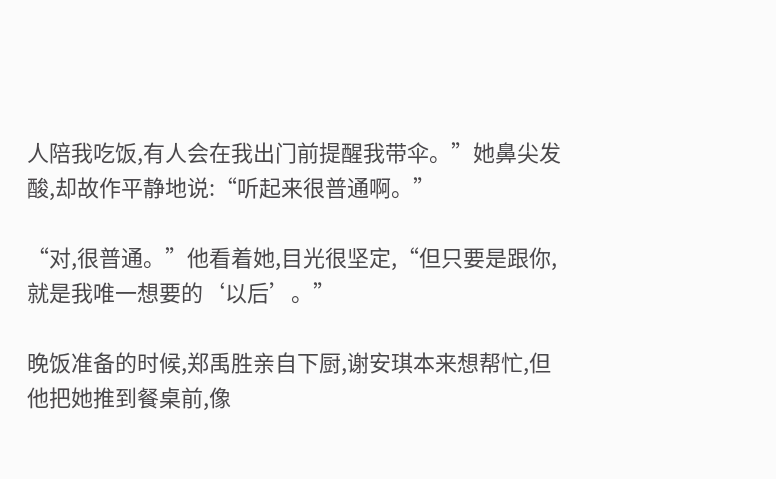人陪我吃饭,有人会在我出门前提醒我带伞。”她鼻尖发酸,却故作平静地说:“听起来很普通啊。”

“对,很普通。”他看着她,目光很坚定,“但只要是跟你,就是我唯一想要的‘以后’。”

晚饭准备的时候,郑禹胜亲自下厨,谢安琪本来想帮忙,但他把她推到餐桌前,像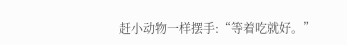赶小动物一样摆手:“等着吃就好。”